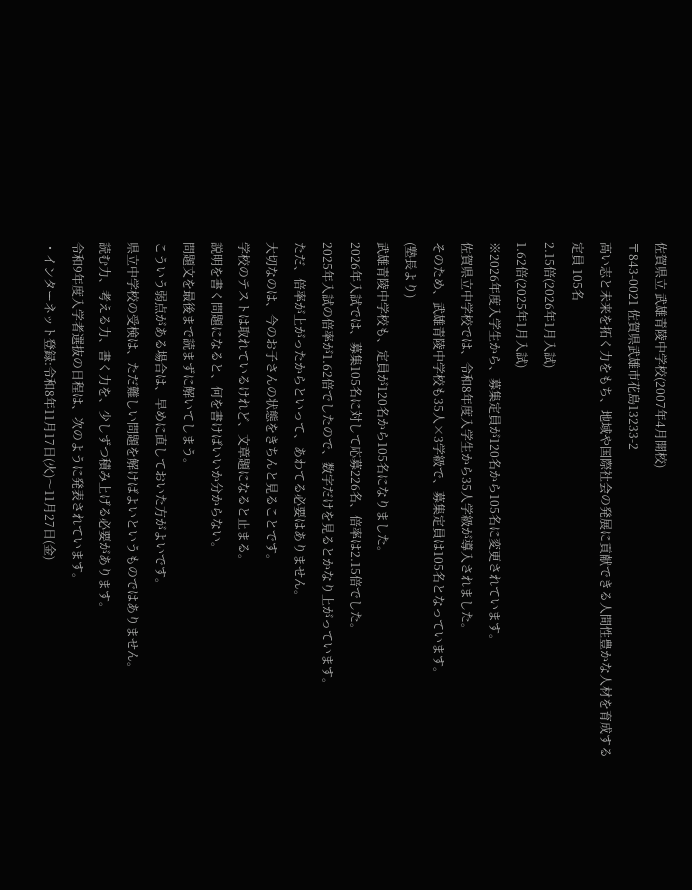佐賀県立 武雄青陵中学校(2007年4月開校)
〒843-0021 佐賀県武雄市花島13233-2
高い志と未来を拓く力をもち、地域や国際社会の発展に貢献できる人間性豊かな人材を育成する
定員 105名
2.15倍(2026年1月入試)
1.62倍(2025年1月入試)
※2026年度入学生から、募集定員が120名から105名に変更されています。
佐賀県立中学校では、令和8年度入学生から35人学級が導入されました。
そのため、武雄青陵中学校も35人×3学級で、募集定員は105名となっています。
(塾長より)
武雄青陵中学校も、定員が120名から105名になりました。
2026年入試では、募集105名に対して応募226名、倍率は2.15倍でした。
2025年入試の倍率が1.62倍でしたので、数字だけを見るとかなり上がっています。
ただ、倍率が上がったからといって、あわてる必要はありません。
大切なのは、今のお子さんの状態をきちんと見ることです。
学校のテストは取れているけれど、文章題になると止まる。
説明を書く問題になると、何を書けばいいか分からない。
問題文を最後まで読まずに解いてしまう。
こういう弱点がある場合は、早めに直しておいた方がよいです。
県立中学校の受検は、ただ難しい問題を解けばよいというものではありません。
読む力、考える力、書く力を、少しずつ積み上げる必要があります。
令和9年度入学者選抜の日程は、次のように発表されています。
・インターネット登録:令和8年11月17日(火)〜11月27日(金)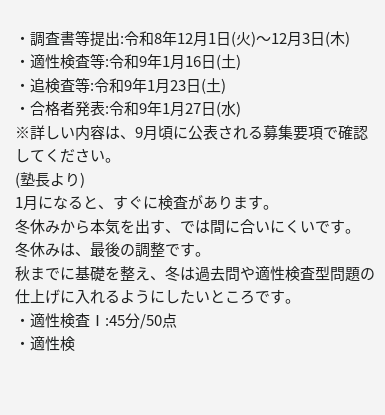・調査書等提出:令和8年12月1日(火)〜12月3日(木)
・適性検査等:令和9年1月16日(土)
・追検査等:令和9年1月23日(土)
・合格者発表:令和9年1月27日(水)
※詳しい内容は、9月頃に公表される募集要項で確認してください。
(塾長より)
1月になると、すぐに検査があります。
冬休みから本気を出す、では間に合いにくいです。
冬休みは、最後の調整です。
秋までに基礎を整え、冬は過去問や適性検査型問題の仕上げに入れるようにしたいところです。
・適性検査Ⅰ:45分/50点
・適性検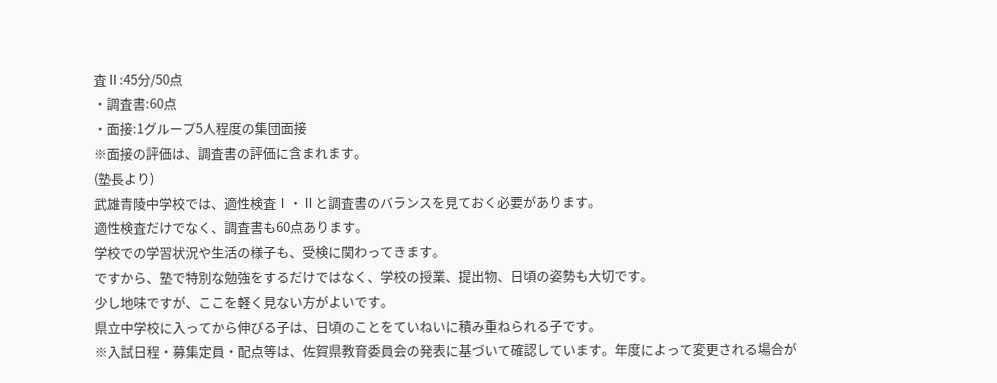査Ⅱ:45分/50点
・調査書:60点
・面接:1グループ5人程度の集団面接
※面接の評価は、調査書の評価に含まれます。
(塾長より)
武雄青陵中学校では、適性検査Ⅰ・Ⅱと調査書のバランスを見ておく必要があります。
適性検査だけでなく、調査書も60点あります。
学校での学習状況や生活の様子も、受検に関わってきます。
ですから、塾で特別な勉強をするだけではなく、学校の授業、提出物、日頃の姿勢も大切です。
少し地味ですが、ここを軽く見ない方がよいです。
県立中学校に入ってから伸びる子は、日頃のことをていねいに積み重ねられる子です。
※入試日程・募集定員・配点等は、佐賀県教育委員会の発表に基づいて確認しています。年度によって変更される場合が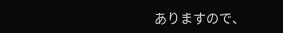ありますので、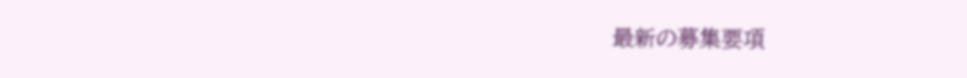最新の募集要項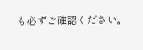も必ずご確認ください。